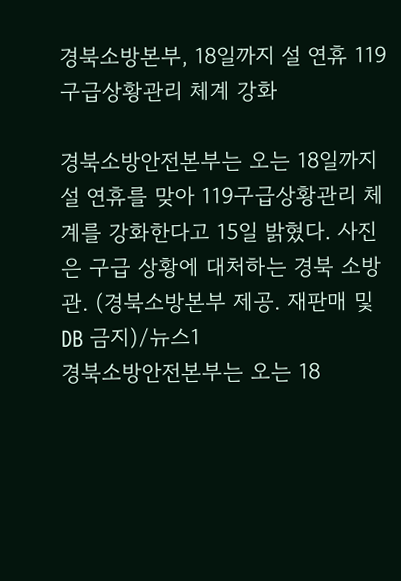경북소방본부, 18일까지 설 연휴 119구급상황관리 체계 강화

경북소방안전본부는 오는 18일까지 설 연휴를 맞아 119구급상황관리 체계를 강화한다고 15일 밝혔다. 사진은 구급 상황에 대처하는 경북 소방관. (경북소방본부 제공. 재판매 및 DB 금지)/뉴스1
경북소방안전본부는 오는 18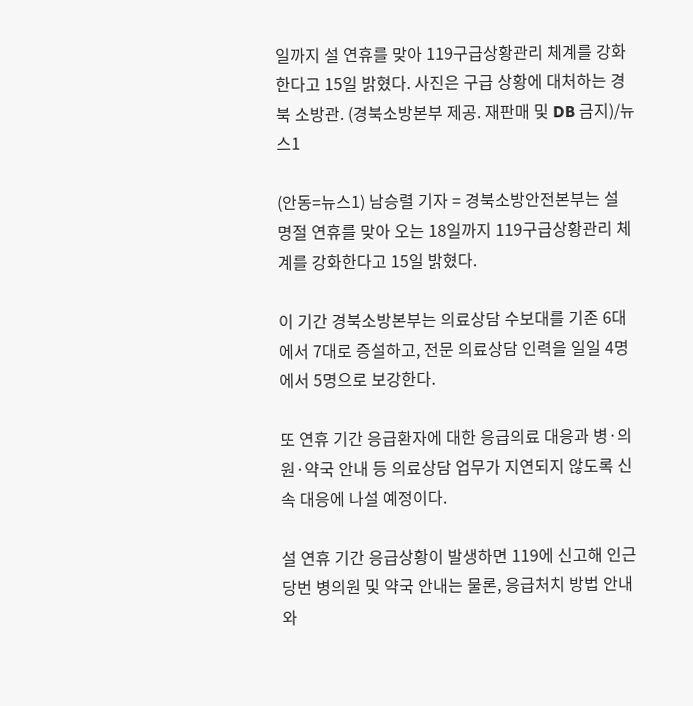일까지 설 연휴를 맞아 119구급상황관리 체계를 강화한다고 15일 밝혔다. 사진은 구급 상황에 대처하는 경북 소방관. (경북소방본부 제공. 재판매 및 DB 금지)/뉴스1

(안동=뉴스1) 남승렬 기자 = 경북소방안전본부는 설 명절 연휴를 맞아 오는 18일까지 119구급상황관리 체계를 강화한다고 15일 밝혔다.

이 기간 경북소방본부는 의료상담 수보대를 기존 6대에서 7대로 증설하고, 전문 의료상담 인력을 일일 4명에서 5명으로 보강한다.

또 연휴 기간 응급환자에 대한 응급의료 대응과 병·의원·약국 안내 등 의료상담 업무가 지연되지 않도록 신속 대응에 나설 예정이다.

설 연휴 기간 응급상황이 발생하면 119에 신고해 인근 당번 병의원 및 약국 안내는 물론, 응급처치 방법 안내와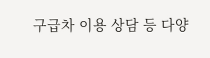구급차 이용 상담 등 다양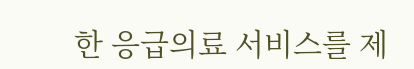한 응급의료 서비스를 제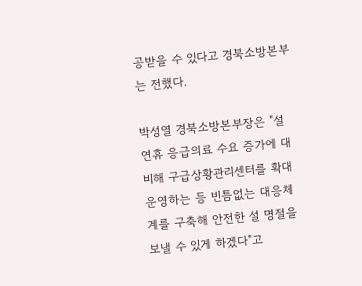공받을 수 있다고 경북소방본부는 전했다.

박성열 경북소방본부장은 "설 연휴 응급의료 수요 증가에 대비해 구급상황관리센터를 확대 운영하는 등 빈틈없는 대응체계를 구축해 안전한 설 명절을 보낼 수 있게 하겠다"고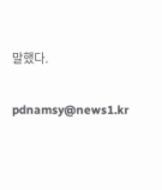말했다.

pdnamsy@news1.kr